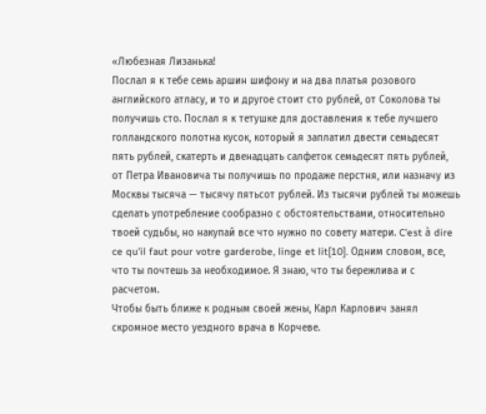«Любезная Лизанька!
Послал я к тебе семь аршин шифону и на два платья розового английского атласу, и то и другое стоит сто рублей, от Соколова ты получишь сто. Послал я к тетушке для доставления к тебе лучшего голландского полотна кусок, который я заплатил двести семьдесят пять рублей, скатерть и двенадцать салфеток семьдесят пять рублей, от Петра Ивановича ты получишь по продаже перстня, или назначу из Москвы тысяча — тысячу пятьсот рублей. Из тысячи рублей ты можешь сделать употребление сообразно с обстоятельствами, относительно твоей судьбы, но накупай все что нужно по совету матери. C'est à dire ce qu'il faut pour votre garderobe, linge et lit[10]. Одним словом, все, что ты почтешь за необходимое. Я знаю, что ты бережлива и с расчетом.
Чтобы быть ближе к родным своей жены, Карл Карлович занял скромное место уездного врача в Корчеве.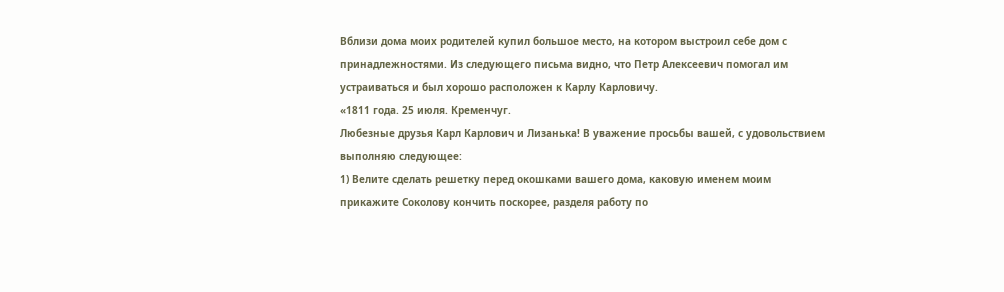Вблизи дома моих родителей купил большое место, на котором выстроил себе дом с принадлежностями. Из следующего письма видно, что Петр Алексеевич помогал им устраиваться и был хорошо расположен к Карлу Карловичу.
«1811 года. 25 июля. Кременчуг.
Любезные друзья Карл Карлович и Лизанька! В уважение просьбы вашей, с удовольствием выполняю следующее:
1) Велите сделать решетку перед окошками вашего дома, каковую именем моим прикажите Соколову кончить поскорее, разделя работу по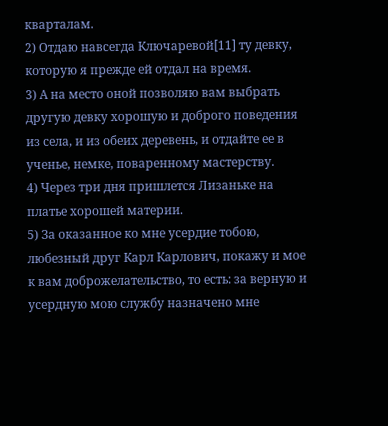кварталам.
2) Отдаю навсегда Ключаревой[11] ту девку, которую я прежде ей отдал на время.
3) А на место оной позволяю вам выбрать другую девку хорошую и доброго поведения из села, и из обеих деревень, и отдайте ее в ученье, немке, поваренному мастерству.
4) Через три дня пришлется Лизаньке на платье хорошей материи.
5) За оказанное ко мне усердие тобою, любезный друг Карл Карлович, покажу и мое к вам доброжелательство, то есть: за верную и усердную мою службу назначено мне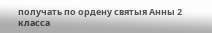получать по ордену святыя Анны 2 класса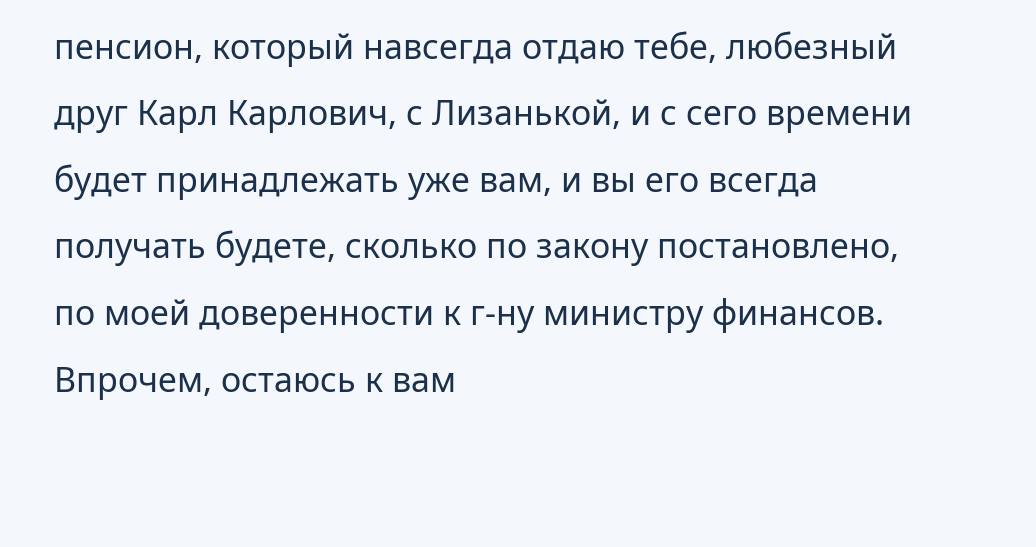пенсион, который навсегда отдаю тебе, любезный друг Карл Карлович, с Лизанькой, и с сего времени будет принадлежать уже вам, и вы его всегда получать будете, сколько по закону постановлено, по моей доверенности к г-ну министру финансов. Впрочем, остаюсь к вам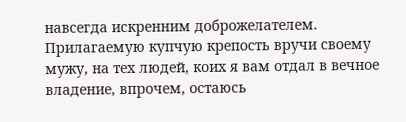навсегда искренним доброжелателем. Прилагаемую купчую крепость вручи своему мужу, на тех людей, коих я вам отдал в вечное владение, впрочем, остаюсь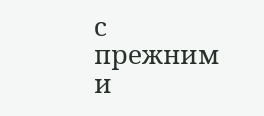с прежним и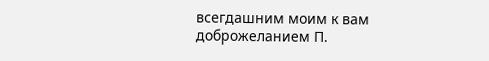всегдашним моим к вам доброжеланием П.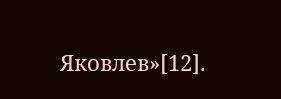Яковлев»[12].